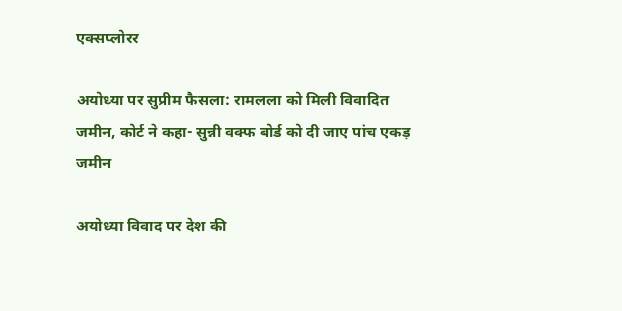एक्सप्लोरर

अयोध्या पर सुप्रीम फैसला: रामलला को मिली विवादित जमीन, कोर्ट ने कहा- सुन्नी वक्फ बोर्ड को दी जाए पांच एकड़ जमीन

अयोध्या विवाद पर देश की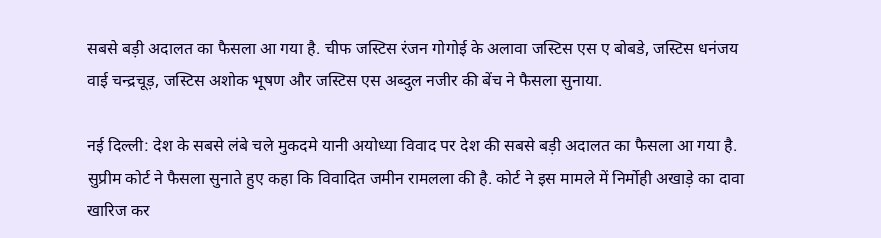सबसे बड़ी अदालत का फैसला आ गया है. चीफ जस्टिस रंजन गोगोई के अलावा जस्टिस एस ए बोबडे, जस्टिस धनंजय वाई चन्द्रचूड़, जस्टिस अशोक भूषण और जस्टिस एस अब्दुल नजीर की बेंच ने फैसला सुनाया.

नई दिल्ली: देश के सबसे लंबे चले मुकदमे यानी अयोध्या विवाद पर देश की सबसे बड़ी अदालत का फैसला आ गया है. सुप्रीम कोर्ट ने फैसला सुनाते हुए कहा कि विवादित जमीन रामलला की है. कोर्ट ने इस मामले में निर्मोही अखाड़े का दावा खारिज कर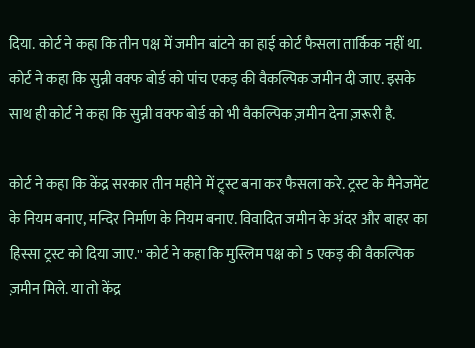दिया. कोर्ट ने कहा कि तीन पक्ष में जमीन बांटने का हाई कोर्ट फैसला तार्किक नहीं था. कोर्ट ने कहा कि सुन्नी वक्फ बोर्ड को पांच एकड़ की वैकल्पिक जमीन दी जाए. इसके साथ ही कोर्ट ने कहा कि सुन्नी वक्फ बोर्ड को भी वैकल्पिक ज़मीन देना ज़रूरी है.

कोर्ट ने कहा कि केंद्र सरकार तीन महीने में ट्र्स्ट बना कर फैसला करे. ट्रस्ट के मैनेजमेंट के नियम बनाए, मन्दिर निर्माण के नियम बनाए. विवादित जमीन के अंदर और बाहर का हिस्सा ट्रस्ट को दिया जाए.'' कोर्ट ने कहा कि मुस्लिम पक्ष को 5 एकड़ की वैकल्पिक ज़मीन मिले. या तो केंद्र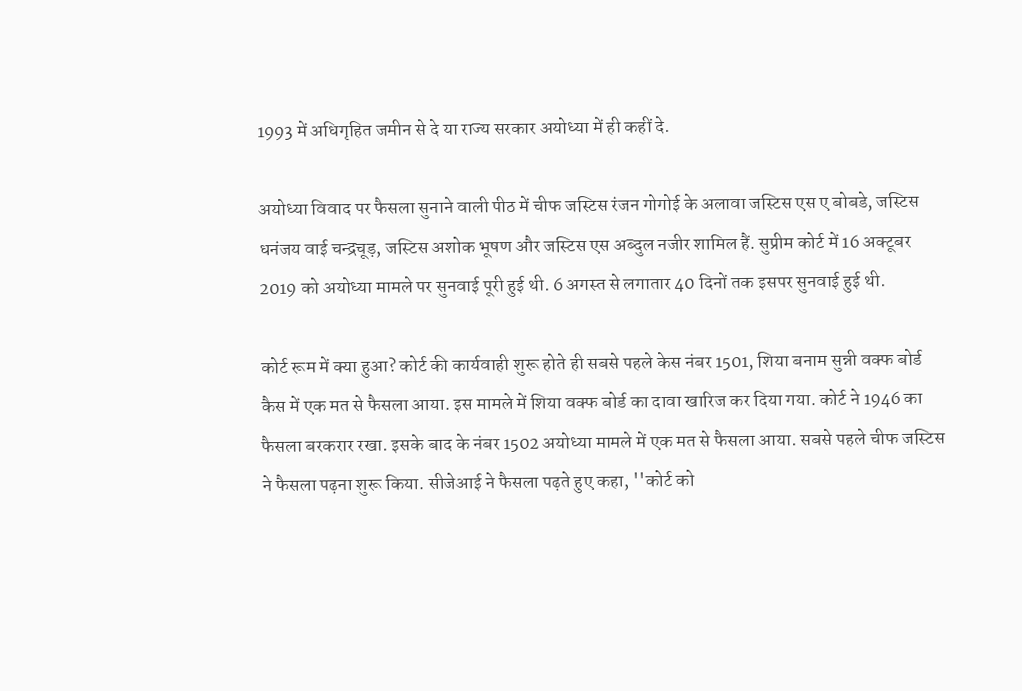1993 में अधिगृहित जमीन से दे या राज्य सरकार अयोध्या में ही कहीं दे.

अयोध्या विवाद पर फैसला सुनाने वाली पीठ में चीफ जस्टिस रंजन गोगोई के अलावा जस्टिस एस ए बोबडे, जस्टिस धनंजय वाई चन्द्रचूड़, जस्टिस अशोक भूषण और जस्टिस एस अब्दुल नजीर शामिल हैं. सुप्रीम कोर्ट में 16 अक्टूबर 2019 को अयोध्या मामले पर सुनवाई पूरी हुई थी. 6 अगस्त से लगातार 40 दिनों तक इसपर सुनवाई हुई थी.

कोर्ट रूम में क्या हुआ? कोर्ट की कार्यवाही शुरू होते ही सबसे पहले केस नंबर 1501, शिया बनाम सुन्नी वक्फ बोर्ड कैस में एक मत से फैसला आया. इस मामले में शिया वक्फ बोर्ड का दावा खारिज कर दिया गया. कोर्ट ने 1946 का फैसला बरकरार रखा. इसके बाद के नंबर 1502 अयोध्या मामले में एक मत से फैसला आया. सबसे पहले चीफ जस्टिस ने फैसला पढ़ना शुरू किया. सीजेआई ने फैसला पढ़ते हुए कहा, ''कोर्ट को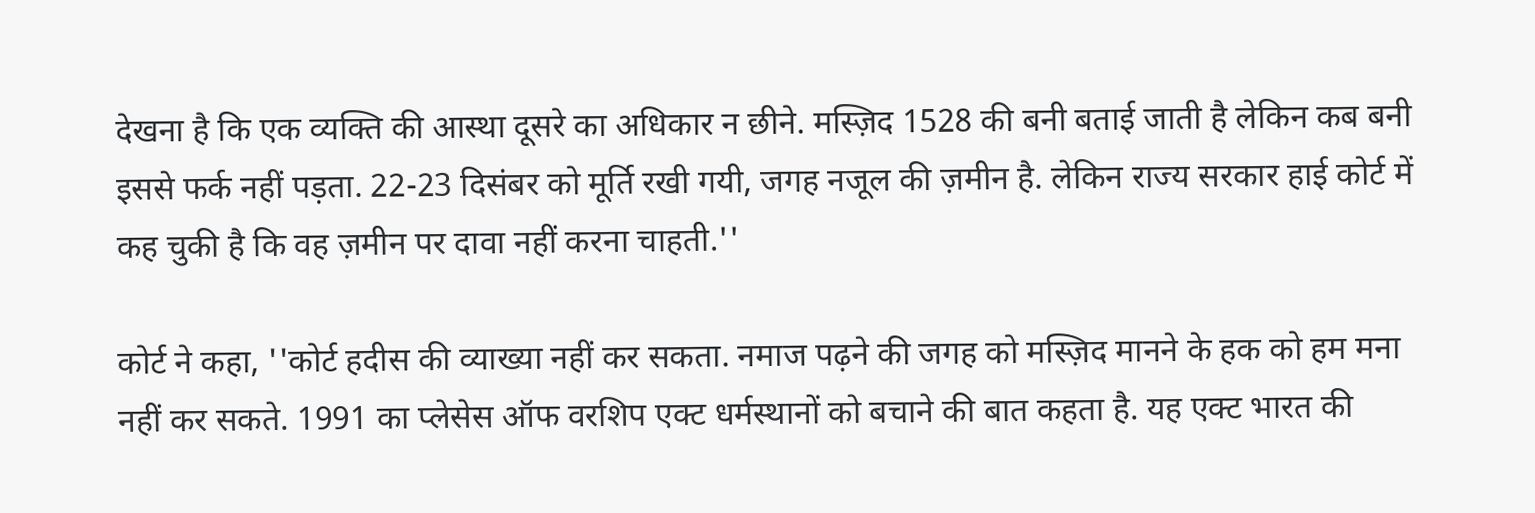देखना है कि एक व्यक्ति की आस्था दूसरे का अधिकार न छीने. मस्ज़िद 1528 की बनी बताई जाती है लेकिन कब बनी इससे फर्क नहीं पड़ता. 22-23 दिसंबर को मूर्ति रखी गयी, जगह नजूल की ज़मीन है. लेकिन राज्य सरकार हाई कोर्ट में कह चुकी है कि वह ज़मीन पर दावा नहीं करना चाहती.''

कोर्ट ने कहा, ''कोर्ट हदीस की व्याख्या नहीं कर सकता. नमाज पढ़ने की जगह को मस्ज़िद मानने के हक को हम मना नहीं कर सकते. 1991 का प्लेसेस ऑफ वरशिप एक्ट धर्मस्थानों को बचाने की बात कहता है. यह एक्ट भारत की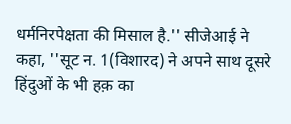धर्मनिरपेक्षता की मिसाल है.'' सीजेआई ने कहा, ''सूट न. 1(विशारद) ने अपने साथ दूसरे हिंदुओं के भी हक़ का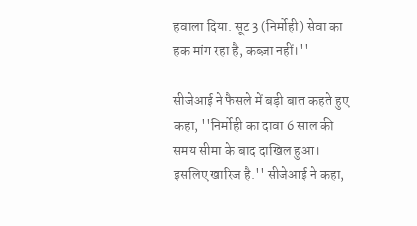हवाला दिया. सूट 3 (निर्मोही) सेवा का हक मांग रहा है, कब्ज़ा नहीं।''

सीजेआई ने फैसले में बड़ी बात कहते हुए कहा, ''निर्मोही का दावा 6 साल की समय सीमा के बाद दाखिल हुआ। इसलिए खारिज है.'' सीजेआई ने कहा,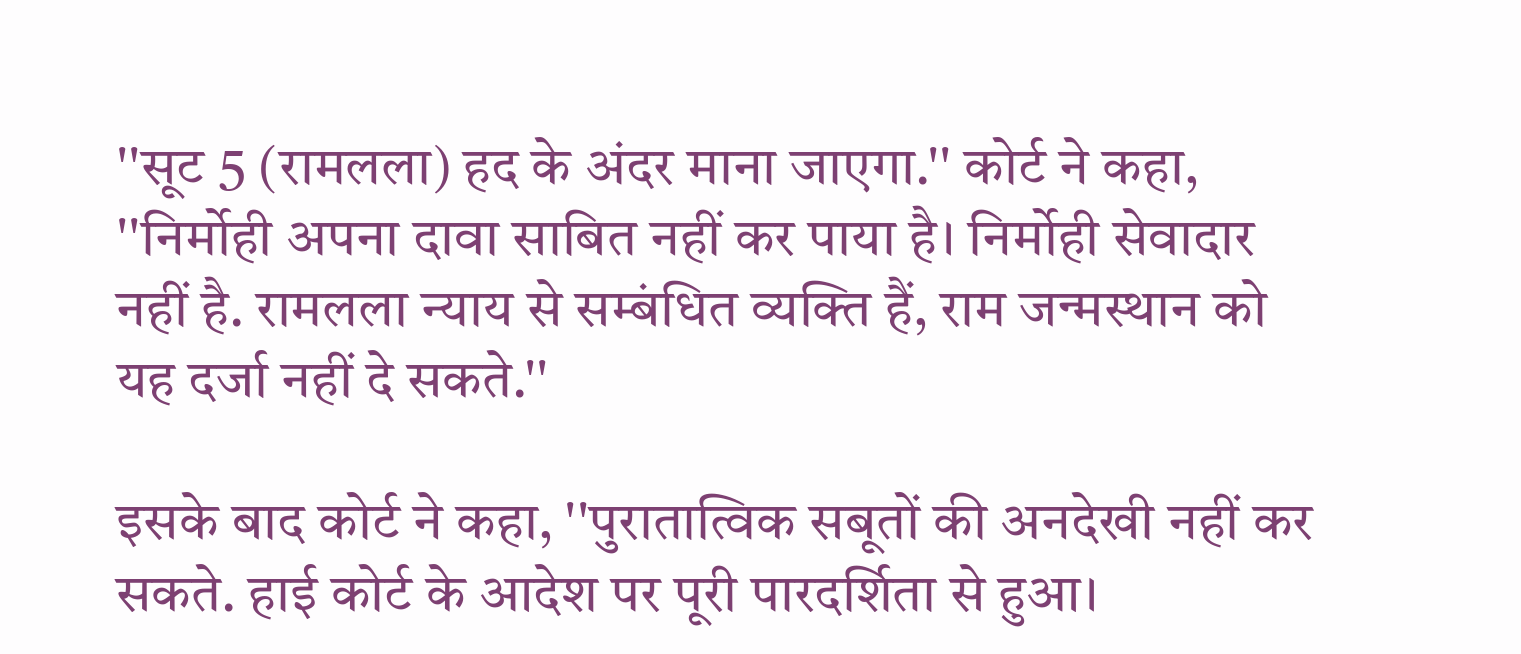''सूट 5 (रामलला) हद के अंदर माना जाएगा.'' कोर्ट ने कहा, ''निर्मोही अपना दावा साबित नहीं कर पाया है। निर्मोही सेवादार नहीं है. रामलला न्याय से सम्बंधित व्यक्ति हैं, राम जन्मस्थान को यह दर्जा नहीं दे सकते.''

इसके बाद कोर्ट ने कहा, ''पुरातात्विक सबूतों की अनदेखी नहीं कर सकते. हाई कोर्ट के आदेश पर पूरी पारदर्शिता से हुआ।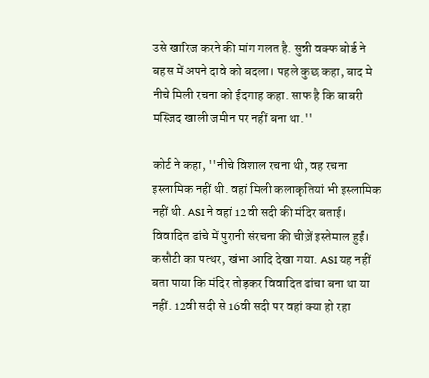उसे खारिज करने की मांग गलत है. सुन्नी वक्फ बोर्ड ने बहस में अपने दावे को बदला। पहले कुछ कहा, बाद मे नीचे मिली रचना को ईदगाह कहा. साफ है कि बाबरी मस्जिद खाली जमीन पर नहीं बना था.''

कोर्ट ने कहा, ''नीचे विशाल रचना थी, वह रचना इस्लामिक नहीं थी. वहां मिली कलाकृतियां भी इस्लामिक नहीं थी. ASI ने वहां 12वी सदी की मंदिर बताई। विवादित ढांचे में पुरानी संरचना की चीज़ें इस्तेमाल हुईं। कसौटी का पत्थर, खंभा आदि देखा गया. ASI यह नहीं बता पाया कि मंदिर तोड़कर विवादित ढांचा बना था या नहीं. 12वी सदी से 16वी सदी पर वहां क्या हो रहा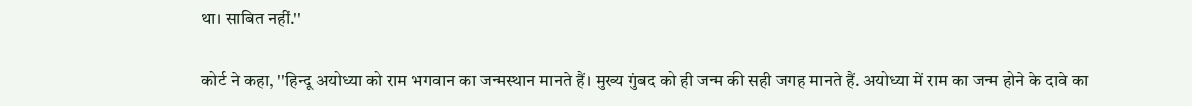था। साबित नहीं.''

कोर्ट ने कहा, ''हिन्दू अयोध्या को राम भगवान का जन्मस्थान मानते हैं। मुख्य गुंबद को ही जन्म की सही जगह मानते हैं. अयोध्या में राम का जन्म होने के दावे का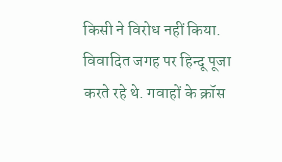किसी ने विरोध नहीं किया. विवादित जगह पर हिन्दू पूजा करते रहे थे. गवाहों के क्रॉस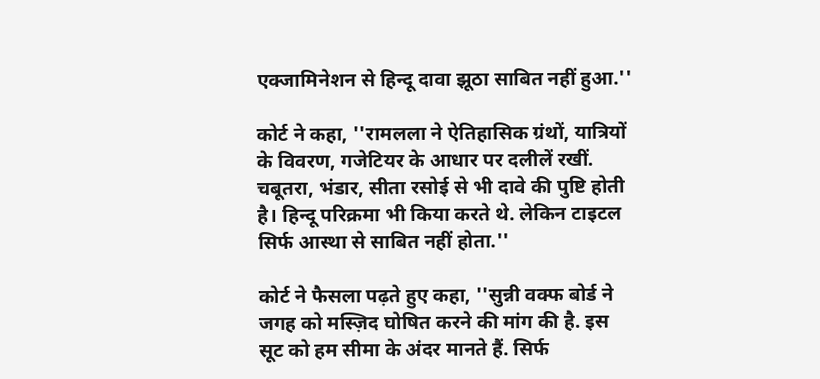एक्जामिनेशन से हिन्दू दावा झूठा साबित नहीं हुआ.''

कोर्ट ने कहा, ''रामलला ने ऐतिहासिक ग्रंथों, यात्रियों के विवरण, गजेटियर के आधार पर दलीलें रखीं. चबूतरा, भंडार, सीता रसोई से भी दावे की पुष्टि होती है। हिन्दू परिक्रमा भी किया करते थे. लेकिन टाइटल सिर्फ आस्था से साबित नहीं होता.''

कोर्ट ने फैसला पढ़ते हुए कहा, ''सुन्नी वक्फ बोर्ड ने जगह को मस्ज़िद घोषित करने की मांग की है. इस सूट को हम सीमा के अंदर मानते हैं. सिर्फ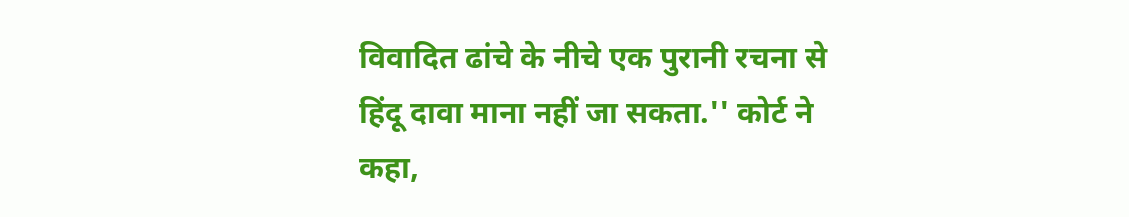विवादित ढांचे के नीचे एक पुरानी रचना से हिंदू दावा माना नहीं जा सकता.'' कोर्ट ने कहा,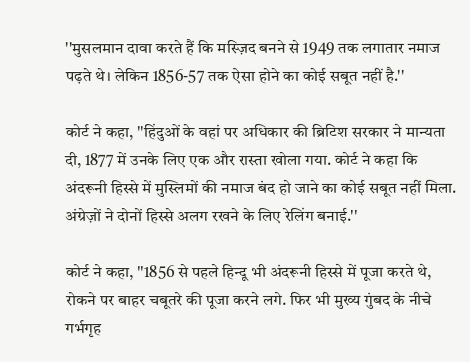''मुसलमान दावा करते हैं कि मस्ज़िद बनने से 1949 तक लगातार नमाज पढ़ते थे। लेकिन 1856-57 तक ऐसा होने का कोई सबूत नहीं है.''

कोर्ट ने कहा, ''हिंदुओं के वहां पर अधिकार की ब्रिटिश सरकार ने मान्यता दी, 1877 में उनके लिए एक और रास्ता खोला गया. कोर्ट ने कहा कि अंदरूनी हिस्से में मुस्लिमों की नमाज बंद हो जाने का कोई सबूत नहीं मिला. अंग्रेज़ों ने दोनों हिस्से अलग रखने के लिए रेलिंग बनाई.''

कोर्ट ने कहा, ''1856 से पहले हिन्दू भी अंदरूनी हिस्से में पूजा करते थे, रोकने पर बाहर चबूतरे की पूजा करने लगे. फिर भी मुख्य गुंबद के नीचे गर्भगृह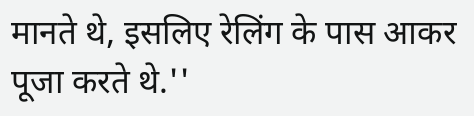मानते थे, इसलिए रेलिंग के पास आकर पूजा करते थे.''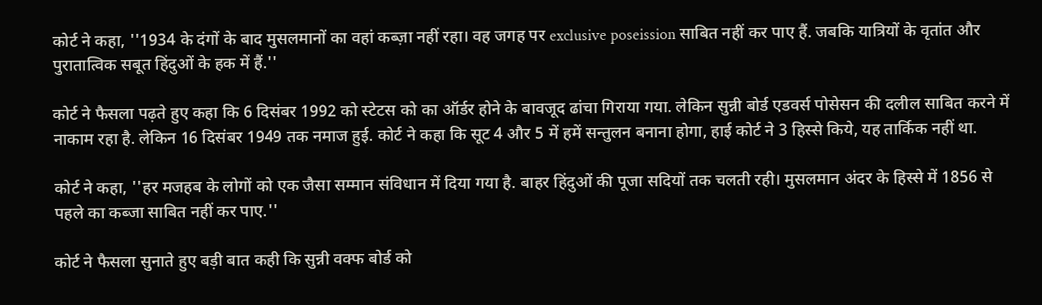कोर्ट ने कहा, ''1934 के दंगों के बाद मुसलमानों का वहां कब्ज़ा नहीं रहा। वह जगह पर exclusive poseission साबित नहीं कर पाए हैं. जबकि यात्रियों के वृतांत और पुरातात्विक सबूत हिंदुओं के हक में हैं.''

कोर्ट ने फैसला पढ़ते हुए कहा कि 6 दिसंबर 1992 को स्टेटस को का ऑर्डर होने के बावजूद ढांचा गिराया गया. लेकिन सुन्नी बोर्ड एडवर्स पोसेसन की दलील साबित करने में नाकाम रहा है. लेकिन 16 दिसंबर 1949 तक नमाज हुई. कोर्ट ने कहा कि सूट 4 और 5 में हमें सन्तुलन बनाना होगा, हाई कोर्ट ने 3 हिस्से किये, यह तार्किक नहीं था.

कोर्ट ने कहा, ''हर मजहब के लोगों को एक जैसा सम्मान संविधान में दिया गया है. बाहर हिंदुओं की पूजा सदियों तक चलती रही। मुसलमान अंदर के हिस्से में 1856 से पहले का कब्जा साबित नहीं कर पाए.''

कोर्ट ने फैसला सुनाते हुए बड़ी बात कही कि सुन्नी वक्फ बोर्ड को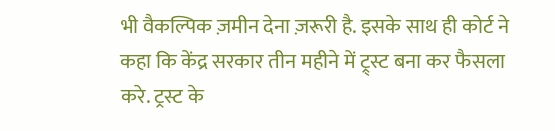भी वैकल्पिक ज़मीन देना ज़रूरी है. इसके साथ ही कोर्ट ने कहा कि केंद्र सरकार तीन महीने में ट्र्स्ट बना कर फैसला करे. ट्रस्ट के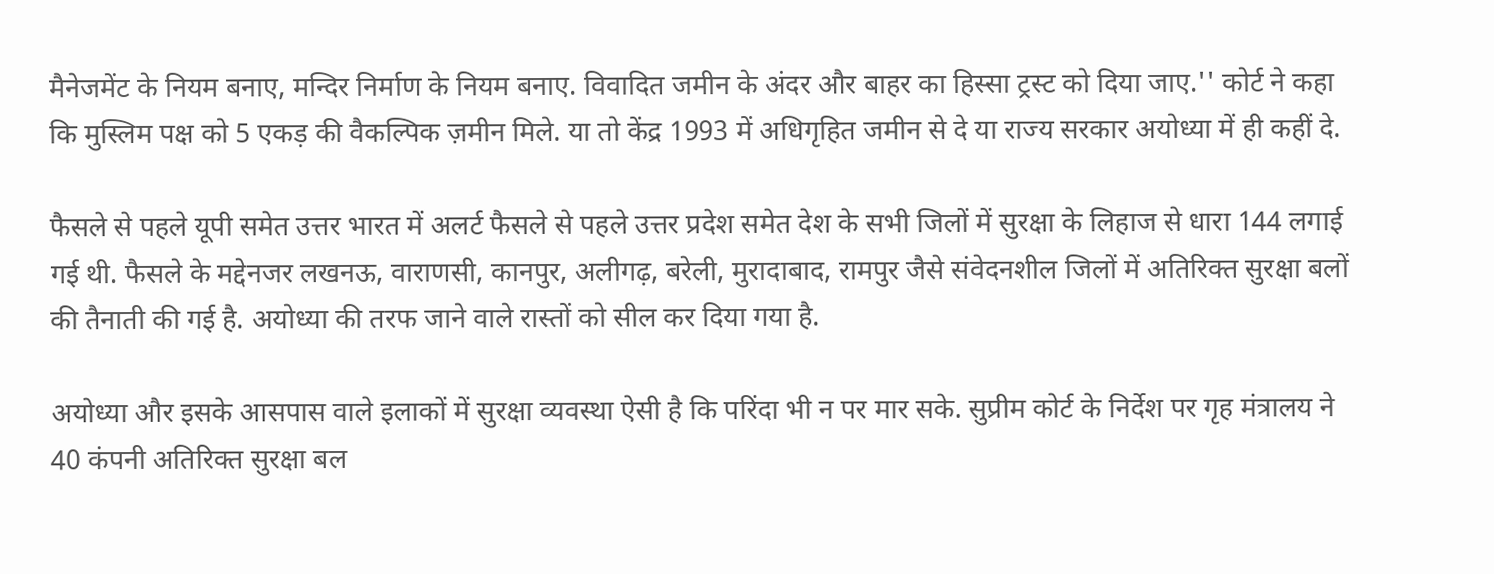मैनेजमेंट के नियम बनाए, मन्दिर निर्माण के नियम बनाए. विवादित जमीन के अंदर और बाहर का हिस्सा ट्रस्ट को दिया जाए.'' कोर्ट ने कहा कि मुस्लिम पक्ष को 5 एकड़ की वैकल्पिक ज़मीन मिले. या तो केंद्र 1993 में अधिगृहित जमीन से दे या राज्य सरकार अयोध्या में ही कहीं दे.

फैसले से पहले यूपी समेत उत्तर भारत में अलर्ट फैसले से पहले उत्तर प्रदेश समेत देश के सभी जिलों में सुरक्षा के लिहाज से धारा 144 लगाई गई थी. फैसले के मद्देनजर लखनऊ, वाराणसी, कानपुर, अलीगढ़, बरेली, मुरादाबाद, रामपुर जैसे संवेदनशील जिलों में अतिरिक्त सुरक्षा बलों की तैनाती की गई है. अयोध्या की तरफ जाने वाले रास्तों को सील कर दिया गया है.

अयोध्या और इसके आसपास वाले इलाकों में सुरक्षा व्यवस्था ऐसी है कि परिंदा भी न पर मार सके. सुप्रीम कोर्ट के निर्देश पर गृह मंत्रालय ने 40 कंपनी अतिरिक्त सुरक्षा बल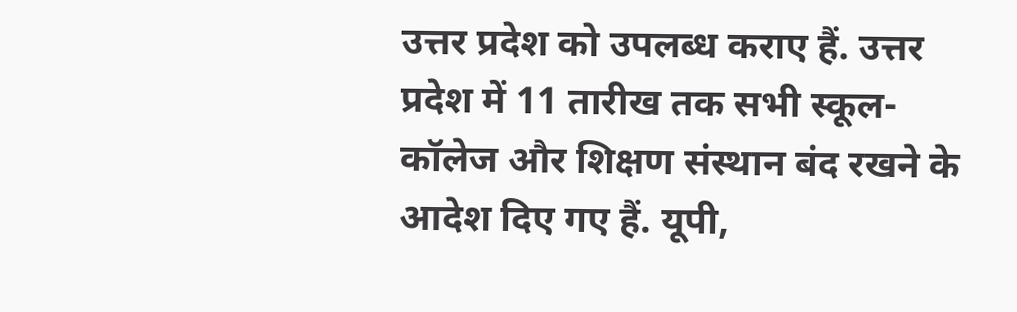उत्तर प्रदेश को उपलब्ध कराए हैं. उत्तर प्रदेश में 11 तारीख तक सभी स्कूल-कॉलेज और शिक्षण संस्थान बंद रखने के आदेश दिए गए हैं. यूपी,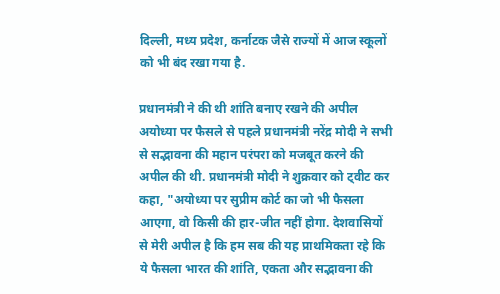दिल्ली, मध्य प्रदेश, कर्नाटक जैसे राज्यों में आज स्कूलों को भी बंद रखा गया है.

प्रधानमंत्री ने की थी शांति बनाए रखने की अपील अयोध्या पर फैसले से पहले प्रधानमंत्री नरेंद्र मोदी ने सभी से सद्भावना की महान परंपरा को मजबूत करने की अपील की थी. प्रधानमंत्री मोदी ने शुक्रवार को ट्वीट कर कहा, "अयोध्या पर सुप्रीम कोर्ट का जो भी फैसला आएगा, वो किसी की हार-जीत नहीं होगा. देशवासियों से मेरी अपील है कि हम सब की यह प्राथमिकता रहे कि ये फैसला भारत की शांति, एकता और सद्भावना की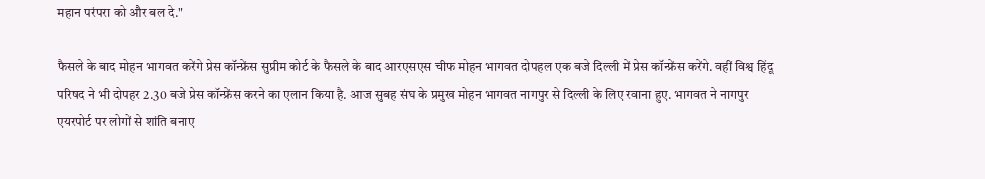महान परंपरा को और बल दे."

फैसले के बाद मोहन भागवत करेंगे प्रेस कॉन्फ्रेंस सुप्रीम कोर्ट के फैसले के बाद आरएसएस चीफ मोहन भागवत दोपहल एक बजे दिल्ली में प्रेस कॉन्फ्रेंस करेंगे. वहीं विश्व हिंदू परिषद ने भी दोपहर 2.30 बजे प्रेस कॉन्फ्रेंस करने का एलान किया है. आज सुबह संघ के प्रमुख मोहन भागवत नागपुर से दिल्ली के लिए रवाना हुए. भागवत ने नागपुर एयरपोर्ट पर लोगों से शांति बनाए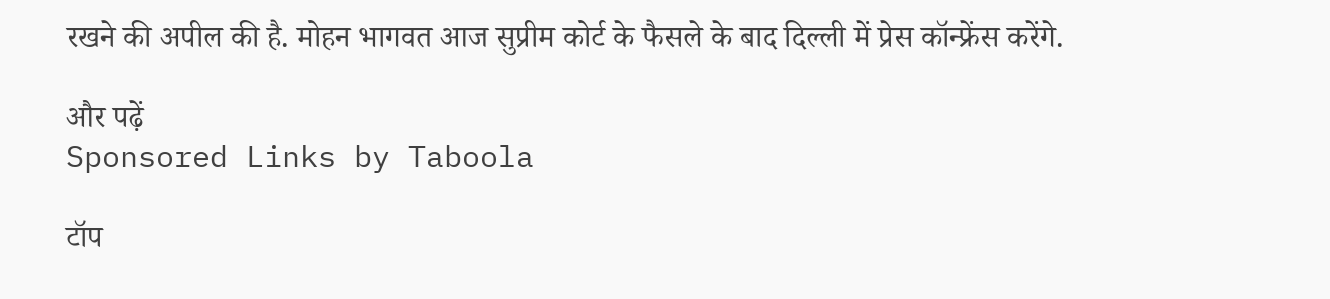रखने की अपील की है. मोहन भागवत आज सुप्रीम कोर्ट के फैसले के बाद दिल्ली में प्रेस कॉन्फ्रेंस करेंगे.

और पढ़ें
Sponsored Links by Taboola

टॉप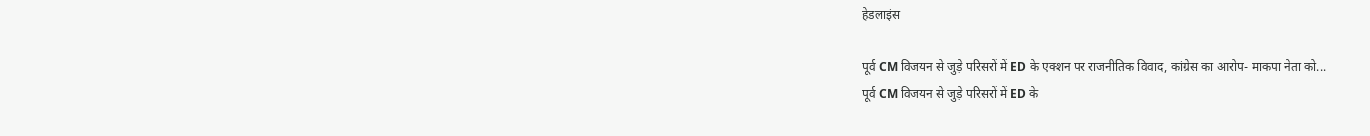हेडलाइंस

पूर्व CM विजयन से जुड़े परिसरों में ED के एक्शन पर राजनीतिक विवाद, कांग्रेस का आरोप- माकपा नेता को...
पूर्व CM विजयन से जुड़े परिसरों में ED के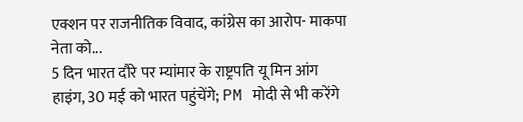एक्शन पर राजनीतिक विवाद, कांग्रेस का आरोप- माकपा नेता को...
5 दिन भारत दौरे पर म्यांमार के राष्ट्रपति यू मिन आंग हाइंग, 30 मई को भारत पहुंचेंगे; PM मोदी से भी करेंगे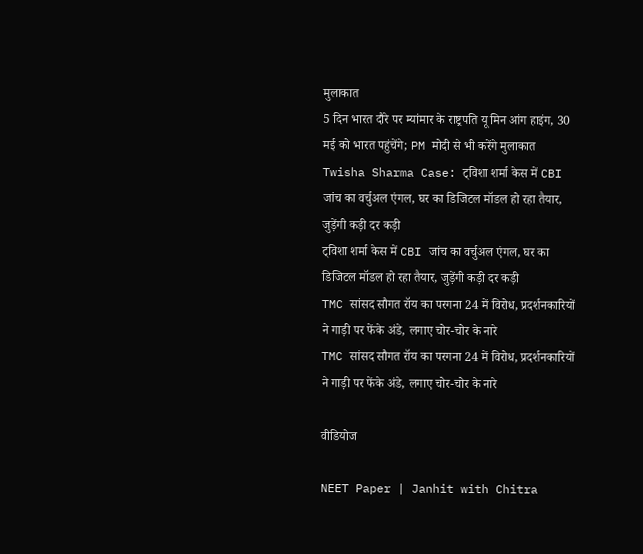मुलाकात
5 दिन भारत दौरे पर म्यांमार के राष्ट्रपति यू मिन आंग हाइंग, 30 मई को भारत पहुंचेंगे; PM मोदी से भी करेंगे मुलाकात
Twisha Sharma Case: ट्विशा शर्मा केस में CBI जांच का वर्चुअल एंगल, घर का डिजिटल मॉडल हो रहा तैयार, जुड़ेंगी कड़ी दर कड़ी
ट्विशा शर्मा केस में CBI जांच का वर्चुअल एंगल, घर का डिजिटल मॉडल हो रहा तैयार, जुड़ेंगी कड़ी दर कड़ी
TMC सांसद सौगत रॉय का परगना 24 में विरोध, प्रदर्शनकारियों ने गाड़ी पर फेंके अंडे, लगाए चोर-चोर के नारे
TMC सांसद सौगत रॉय का परगना 24 में विरोध, प्रदर्शनकारियों ने गाड़ी पर फेंके अंडे, लगाए चोर-चोर के नारे

वीडियोज

NEET Paper | Janhit with Chitra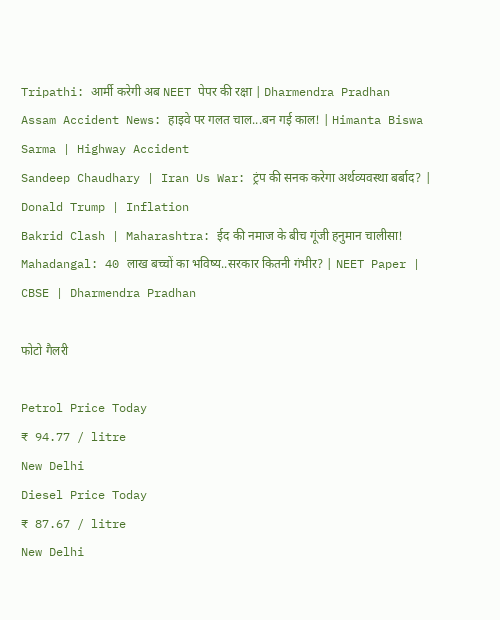Tripathi: आर्मी करेगी अब NEET पेपर की रक्षा | Dharmendra Pradhan
Assam Accident News: हाइवे पर गलत चाल...बन गई काल! | Himanta Biswa Sarma | Highway Accident
Sandeep Chaudhary | Iran Us War: ट्रंप की सनक करेगा अर्थव्यवस्था बर्बाद? | Donald Trump | Inflation
Bakrid Clash | Maharashtra: ईद की नमाज के बीच गूंजी हनुमान चालीसा!
Mahadangal: 40 लाख बच्चों का भविष्य..सरकार कितनी गंभीर? | NEET Paper | CBSE | Dharmendra Pradhan

फोटो गैलरी

Petrol Price Today
₹ 94.77 / litre
New Delhi
Diesel Price Today
₹ 87.67 / litre
New Delhi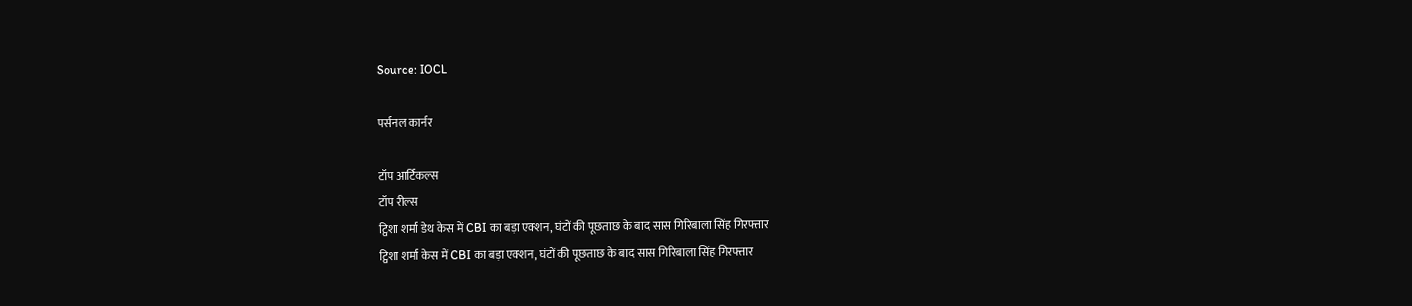Source: IOCL

पर्सनल कार्नर

टॉप आर्टिकल्स
टॉप रील्स
ट्विशा शर्मा डेथ केस में CBI का बड़ा एक्शन, घंटों की पूछताछ के बाद सास गिरिबाला सिंह गिरफ्तार
ट्विशा शर्मा केस में CBI का बड़ा एक्शन, घंटों की पूछताछ के बाद सास गिरिबाला सिंह गिरफ्तार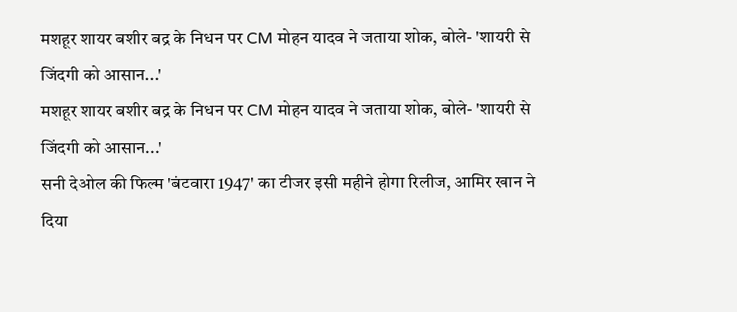मशहूर शायर बशीर बद्र के निधन पर CM मोहन यादव ने जताया शोक, बोले- 'शायरी से जिंदगी को आसान...'
मशहूर शायर बशीर बद्र के निधन पर CM मोहन यादव ने जताया शोक, बोले- 'शायरी से जिंदगी को आसान...'
सनी देओल की फिल्म 'बंटवारा 1947' का टीजर इसी महीने होगा रिलीज, आमिर खान ने दिया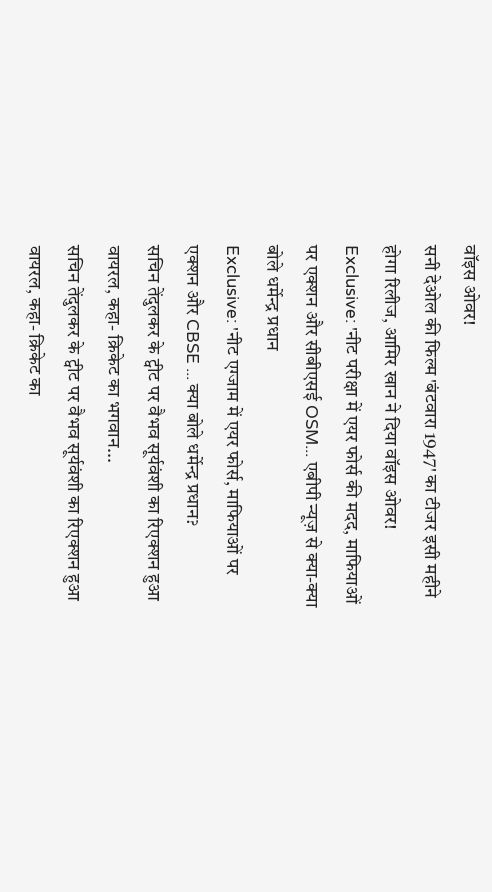वॉइस ओवर!
सनी देओल की फिल्म 'बंटवारा 1947' का टीजर इसी महीने होगा रिलीज, आमिर खान ने दिया वॉइस ओवर!
Exclusive: 'नीट परीक्षा में एयर फोर्स की मदद, माफियाओं पर एक्शन और सीबीएसई OSM... एबीपी न्यूज़ से क्या-क्या बोले धर्मेन्द्र प्रधान
Exclusive: 'नीट एग्जाम में एयर फोर्स, माफियाओं पर एक्शन और CBSE ... क्या बोले धर्मेन्द्र प्रधान?
सचिन तेंदुलकर के ट्वीट पर वैभव सूर्यवंशी का रिएक्शन हुआ वायरल, कहा- क्रिकेट का भगवान...
सचिन तेंदुलकर के ट्वीट पर वैभव सूर्यवंशी का रिएक्शन हुआ वायरल, कहा- क्रिकेट का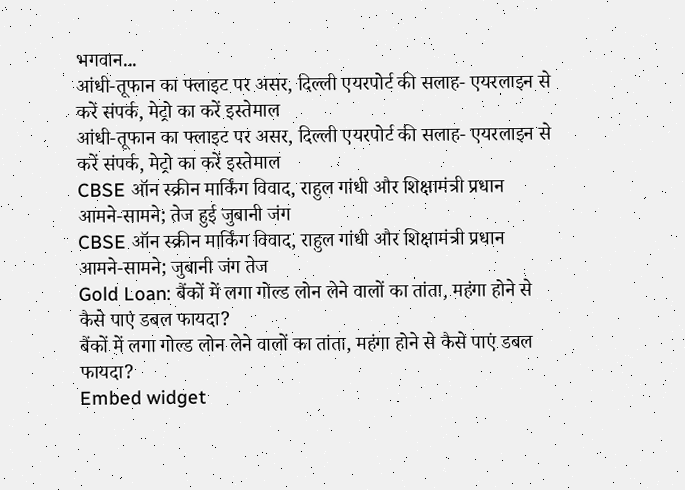भगवान...
आंधी-तूफान का फ्लाइट पर असर, दिल्ली एयरपोर्ट की सलाह- एयरलाइन से करें संपर्क, मेट्रो का करें इस्तेमाल
आंधी-तूफान का फ्लाइट पर असर, दिल्ली एयरपोर्ट की सलाह- एयरलाइन से करें संपर्क, मेट्रो का करें इस्तेमाल
CBSE ऑन स्क्रीन मार्किंग विवाद, राहुल गांधी और शिक्षामंत्री प्रधान आमने-सामने; तेज हुई जुबानी जंग
CBSE ऑन स्क्रीन मार्किंग विवाद, राहुल गांधी और शिक्षामंत्री प्रधान आमने-सामने; जुबानी जंग तेज
Gold Loan: बैंकों में लगा गोल्ड लोन लेने वालों का तांता, महंगा होने से कैसे पाएं डबल फायदा?
बैंकों में लगा गोल्ड लोन लेने वालों का तांता, महंगा होने से कैसे पाएं डबल फायदा?
Embed widget